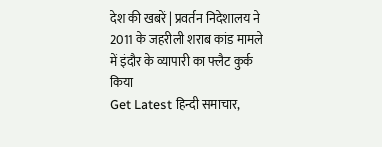देश की खबरें | प्रवर्तन निदेशालय ने 2011 के जहरीली शराब कांड मामले में इंदौर के व्यापारी का फ्लैट कुर्क किया
Get Latest हिन्दी समाचार,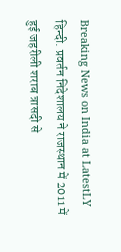Breaking News on India at LatestLY हिन्दी. प्रवर्तन निदेशालय ने राजस्थान में 2011 में हुई जहरीली शराब त्रासदी से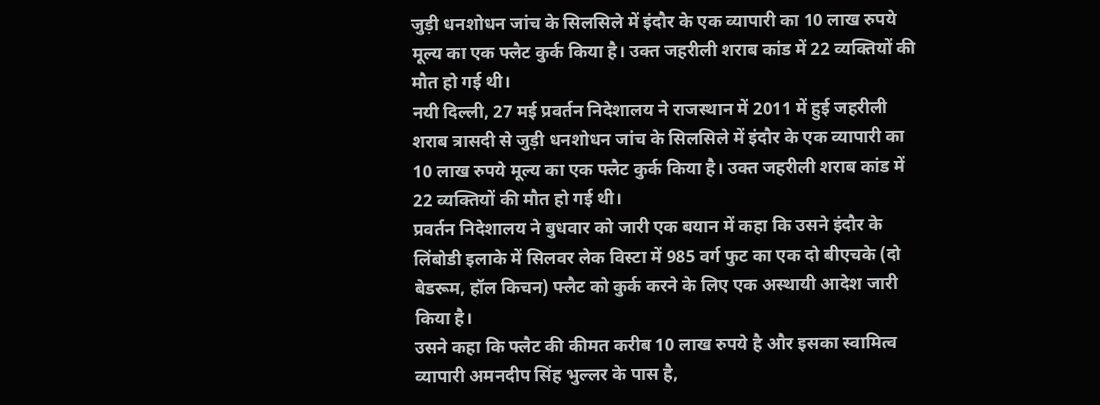जुड़ी धनशोधन जांच के सिलसिले में इंदौर के एक व्यापारी का 10 लाख रुपये मूल्य का एक फ्लैट कुर्क किया है। उक्त जहरीली शराब कांड में 22 व्यक्तियों की मौत हो गई थी।
नयी दिल्ली, 27 मई प्रवर्तन निदेशालय ने राजस्थान में 2011 में हुई जहरीली शराब त्रासदी से जुड़ी धनशोधन जांच के सिलसिले में इंदौर के एक व्यापारी का 10 लाख रुपये मूल्य का एक फ्लैट कुर्क किया है। उक्त जहरीली शराब कांड में 22 व्यक्तियों की मौत हो गई थी।
प्रवर्तन निदेशालय ने बुधवार को जारी एक बयान में कहा कि उसने इंदौर के लिंबोडी इलाके में सिलवर लेक विस्टा में 985 वर्ग फुट का एक दो बीएचके (दो बेडरूम, हॉल किचन) फ्लैट को कुर्क करने के लिए एक अस्थायी आदेश जारी किया है।
उसने कहा कि फ्लैट की कीमत करीब 10 लाख रुपये है और इसका स्वामित्व व्यापारी अमनदीप सिंह भुल्लर के पास है,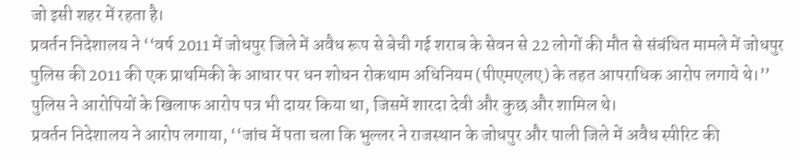जो इसी शहर में रहता है।
प्रवर्तन निदेशालय ने ‘‘वर्ष 2011 में जोधपुर जिले में अवैध रूप से बेची गई शराब के सेवन से 22 लोगों की मौत से संबंधित मामले में जोधपुर पुलिस की 2011 की एक प्राथमिकी के आधार पर धन शोधन रोकथाम अधिनियम (पीएमएलए) के तहत आपराधिक आरोप लगाये थे।’’
पुलिस ने आरोपियों के खिलाफ आरोप पत्र भी दायर किया था, जिसमें शारदा देवी और कुछ और शामिल थे।
प्रवर्तन निदेशालय ने आरोप लगाया, ‘‘जांच में पता चला कि भुल्लर ने राजस्थान के जोधपुर और पाली जिले में अवैध स्पीरिट की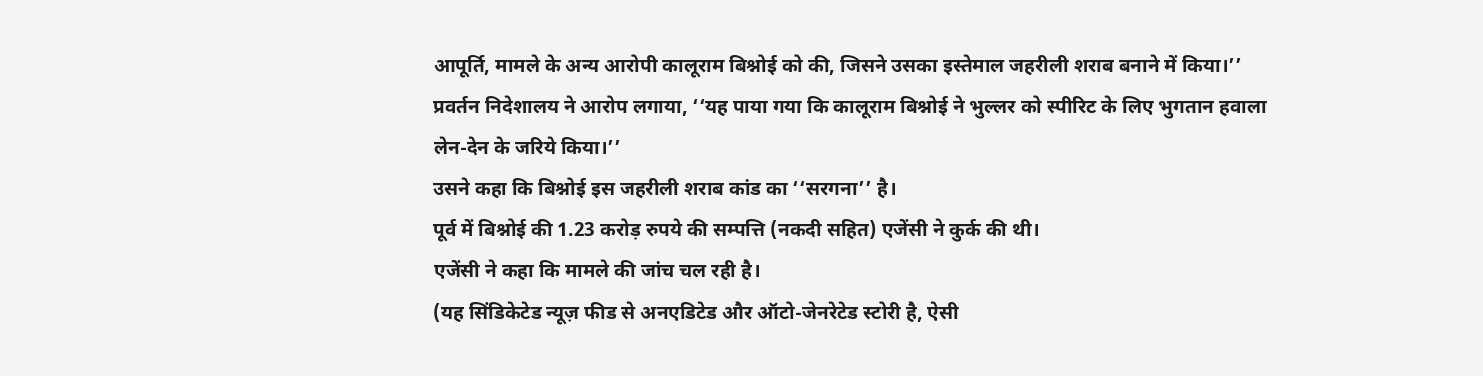आपूर्ति, मामले के अन्य आरोपी कालूराम बिश्नोई को की, जिसने उसका इस्तेमाल जहरीली शराब बनाने में किया।’’
प्रवर्तन निदेशालय ने आरोप लगाया, ‘‘यह पाया गया कि कालूराम बिश्नोई ने भुल्लर को स्पीरिट के लिए भुगतान हवाला लेन-देन के जरिये किया।’’
उसने कहा कि बिश्नोई इस जहरीली शराब कांड का ‘‘सरगना’’ है।
पूर्व में बिश्नोई की 1.23 करोड़ रुपये की सम्पत्ति (नकदी सहित) एजेंसी ने कुर्क की थी।
एजेंसी ने कहा कि मामले की जांच चल रही है।
(यह सिंडिकेटेड न्यूज़ फीड से अनएडिटेड और ऑटो-जेनरेटेड स्टोरी है, ऐसी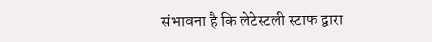संभावना है कि लेटेस्टली स्टाफ द्वारा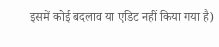इसमें कोई बदलाव या एडिट नहीं किया गया है)